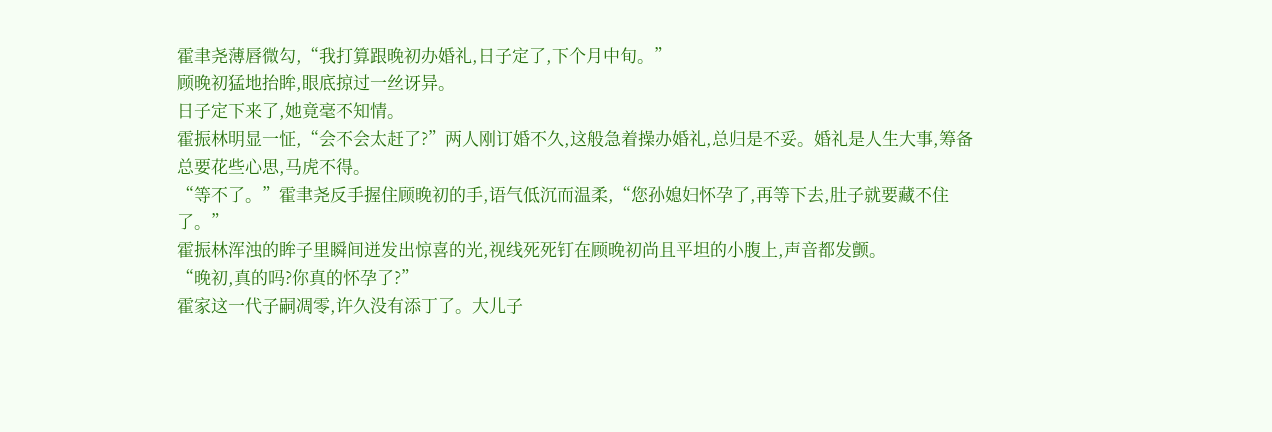霍聿尧薄唇微勾,“我打算跟晚初办婚礼,日子定了,下个月中旬。”
顾晚初猛地抬眸,眼底掠过一丝讶异。
日子定下来了,她竟毫不知情。
霍振林明显一怔,“会不会太赶了?”两人刚订婚不久,这般急着操办婚礼,总归是不妥。婚礼是人生大事,筹备总要花些心思,马虎不得。
“等不了。”霍聿尧反手握住顾晚初的手,语气低沉而温柔,“您孙媳妇怀孕了,再等下去,肚子就要藏不住了。”
霍振林浑浊的眸子里瞬间迸发出惊喜的光,视线死死钉在顾晚初尚且平坦的小腹上,声音都发颤。
“晚初,真的吗?你真的怀孕了?”
霍家这一代子嗣凋零,许久没有添丁了。大儿子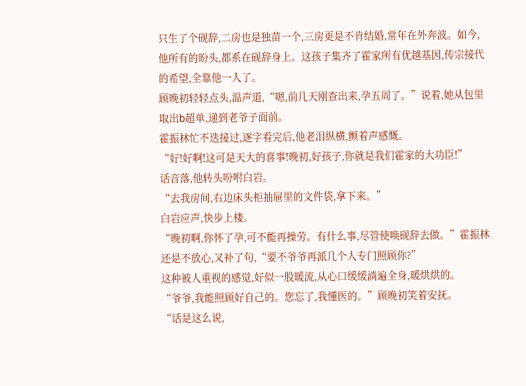只生了个砚辞,二房也是独苗一个,三房更是不肯结婚,常年在外奔波。如今,他所有的盼头,都系在砚辞身上。这孩子集齐了霍家所有优越基因,传宗接代的希望,全靠他一人了。
顾晚初轻轻点头,温声道,“嗯,前几天刚查出来,孕五周了。”说着,她从包里取出b超单,递到老爷子面前。
霍振林忙不迭接过,逐字看完后,他老泪纵横,颤着声感慨。
“好!好啊!这可是天大的喜事!晚初,好孩子,你就是我们霍家的大功臣!”
话音落,他转头吩咐白岩。
“去我房间,右边床头柜抽屉里的文件袋,拿下来。”
白岩应声,快步上楼。
“晚初啊,你怀了孕,可不能再操劳。有什么事,尽管使唤砚辞去做。”霍振林还是不放心,又补了句,“要不爷爷再派几个人专门照顾你?”
这种被人重视的感觉,好似一股暖流,从心口缓缓淌遍全身,暖烘烘的。
“爷爷,我能照顾好自己的。您忘了,我懂医的。”顾晚初笑着安抚。
“话是这么说,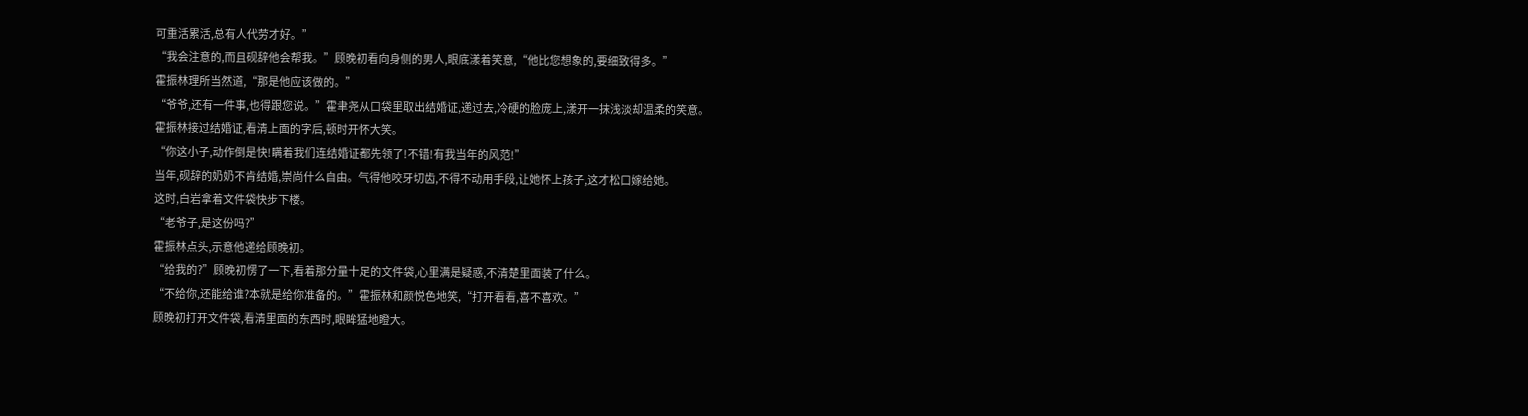可重活累活,总有人代劳才好。”
“我会注意的,而且砚辞他会帮我。”顾晚初看向身侧的男人,眼底漾着笑意,“他比您想象的,要细致得多。”
霍振林理所当然道,“那是他应该做的。”
“爷爷,还有一件事,也得跟您说。”霍聿尧从口袋里取出结婚证,递过去,冷硬的脸庞上,漾开一抹浅淡却温柔的笑意。
霍振林接过结婚证,看清上面的字后,顿时开怀大笑。
“你这小子,动作倒是快!瞒着我们连结婚证都先领了!不错!有我当年的风范!”
当年,砚辞的奶奶不肯结婚,崇尚什么自由。气得他咬牙切齿,不得不动用手段,让她怀上孩子,这才松口嫁给她。
这时,白岩拿着文件袋快步下楼。
“老爷子,是这份吗?”
霍振林点头,示意他递给顾晚初。
“给我的?”顾晚初愣了一下,看着那分量十足的文件袋,心里满是疑惑,不清楚里面装了什么。
“不给你,还能给谁?本就是给你准备的。”霍振林和颜悦色地笑,“打开看看,喜不喜欢。”
顾晚初打开文件袋,看清里面的东西时,眼眸猛地瞪大。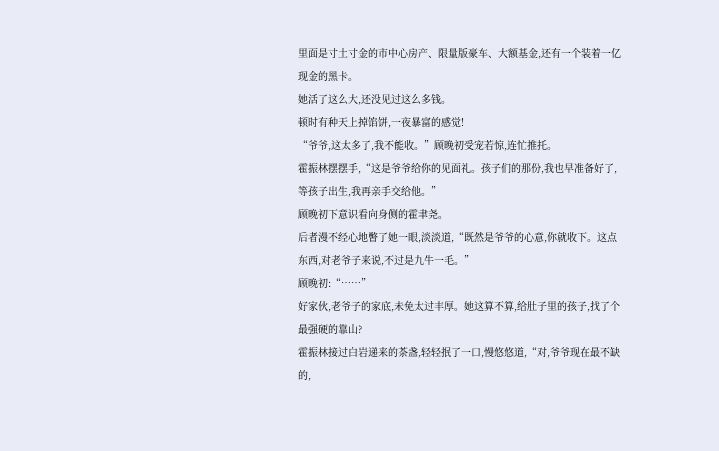里面是寸土寸金的市中心房产、限量版豪车、大额基金,还有一个装着一亿现金的黑卡。
她活了这么大,还没见过这么多钱。
顿时有种天上掉馅饼,一夜暴富的感觉!
“爷爷,这太多了,我不能收。”顾晚初受宠若惊,连忙推托。
霍振林摆摆手,“这是爷爷给你的见面礼。孩子们的那份,我也早准备好了,等孩子出生,我再亲手交给他。”
顾晚初下意识看向身侧的霍聿尧。
后者漫不经心地瞥了她一眼,淡淡道,“既然是爷爷的心意,你就收下。这点东西,对老爷子来说,不过是九牛一毛。”
顾晚初:“……”
好家伙,老爷子的家底,未免太过丰厚。她这算不算,给肚子里的孩子,找了个最强硬的靠山?
霍振林接过白岩递来的茶盏,轻轻抿了一口,慢悠悠道,“对,爷爷现在最不缺的,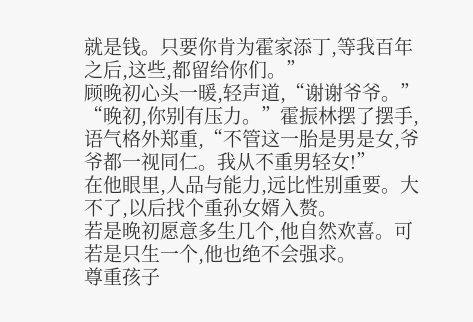就是钱。只要你肯为霍家添丁,等我百年之后,这些,都留给你们。”
顾晚初心头一暖,轻声道,“谢谢爷爷。”
“晚初,你别有压力。”霍振林摆了摆手,语气格外郑重,“不管这一胎是男是女,爷爷都一视同仁。我从不重男轻女!”
在他眼里,人品与能力,远比性别重要。大不了,以后找个重孙女婿入赘。
若是晚初愿意多生几个,他自然欢喜。可若是只生一个,他也绝不会强求。
尊重孩子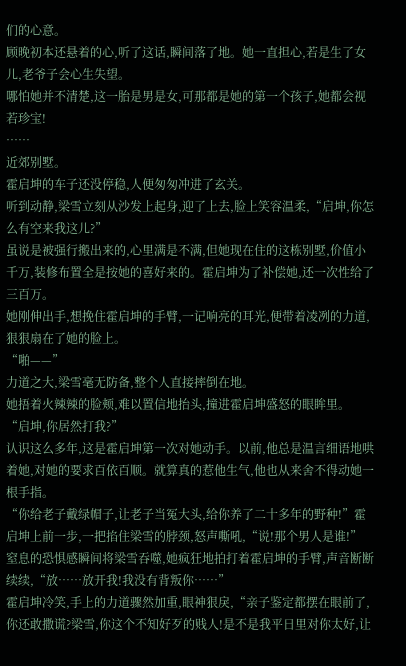们的心意。
顾晚初本还悬着的心,听了这话,瞬间落了地。她一直担心,若是生了女儿,老爷子会心生失望。
哪怕她并不清楚,这一胎是男是女,可那都是她的第一个孩子,她都会视若珍宝!
……
近郊别墅。
霍启坤的车子还没停稳,人便匆匆冲进了玄关。
听到动静,梁雪立刻从沙发上起身,迎了上去,脸上笑容温柔,“启坤,你怎么有空来我这儿?”
虽说是被强行搬出来的,心里满是不满,但她现在住的这栋别墅,价值小千万,装修布置全是按她的喜好来的。霍启坤为了补偿她,还一次性给了三百万。
她刚伸出手,想挽住霍启坤的手臂,一记响亮的耳光,便带着凌冽的力道,狠狠扇在了她的脸上。
“啪——”
力道之大,梁雪毫无防备,整个人直接摔倒在地。
她捂着火辣辣的脸颊,难以置信地抬头,撞进霍启坤盛怒的眼眸里。
“启坤,你居然打我?”
认识这么多年,这是霍启坤第一次对她动手。以前,他总是温言细语地哄着她,对她的要求百依百顺。就算真的惹他生气,他也从来舍不得动她一根手指。
“你给老子戴绿帽子,让老子当冤大头,给你养了二十多年的野种!”霍启坤上前一步,一把掐住梁雪的脖颈,怒声嘶吼,“说!那个男人是谁!”
窒息的恐惧感瞬间将梁雪吞噬,她疯狂地拍打着霍启坤的手臂,声音断断续续,“放……放开我!我没有背叛你……”
霍启坤冷笑,手上的力道骤然加重,眼神狠戾,“亲子鉴定都摆在眼前了,你还敢撒谎?梁雪,你这个不知好歹的贱人!是不是我平日里对你太好,让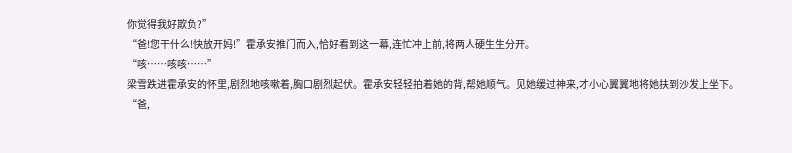你觉得我好欺负?”
“爸!您干什么!快放开妈!”霍承安推门而入,恰好看到这一幕,连忙冲上前,将两人硬生生分开。
“咳……咳咳……”
梁雪跌进霍承安的怀里,剧烈地咳嗽着,胸口剧烈起伏。霍承安轻轻拍着她的背,帮她顺气。见她缓过神来,才小心翼翼地将她扶到沙发上坐下。
“爸,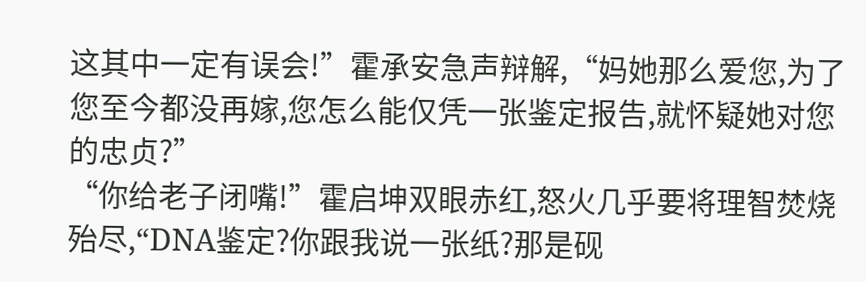这其中一定有误会!”霍承安急声辩解,“妈她那么爱您,为了您至今都没再嫁,您怎么能仅凭一张鉴定报告,就怀疑她对您的忠贞?”
“你给老子闭嘴!”霍启坤双眼赤红,怒火几乎要将理智焚烧殆尽,“DNA鉴定?你跟我说一张纸?那是砚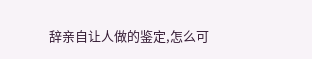辞亲自让人做的鉴定,怎么可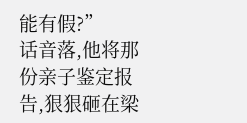能有假?”
话音落,他将那份亲子鉴定报告,狠狠砸在梁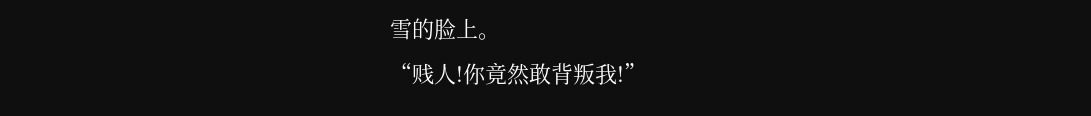雪的脸上。
“贱人!你竟然敢背叛我!”